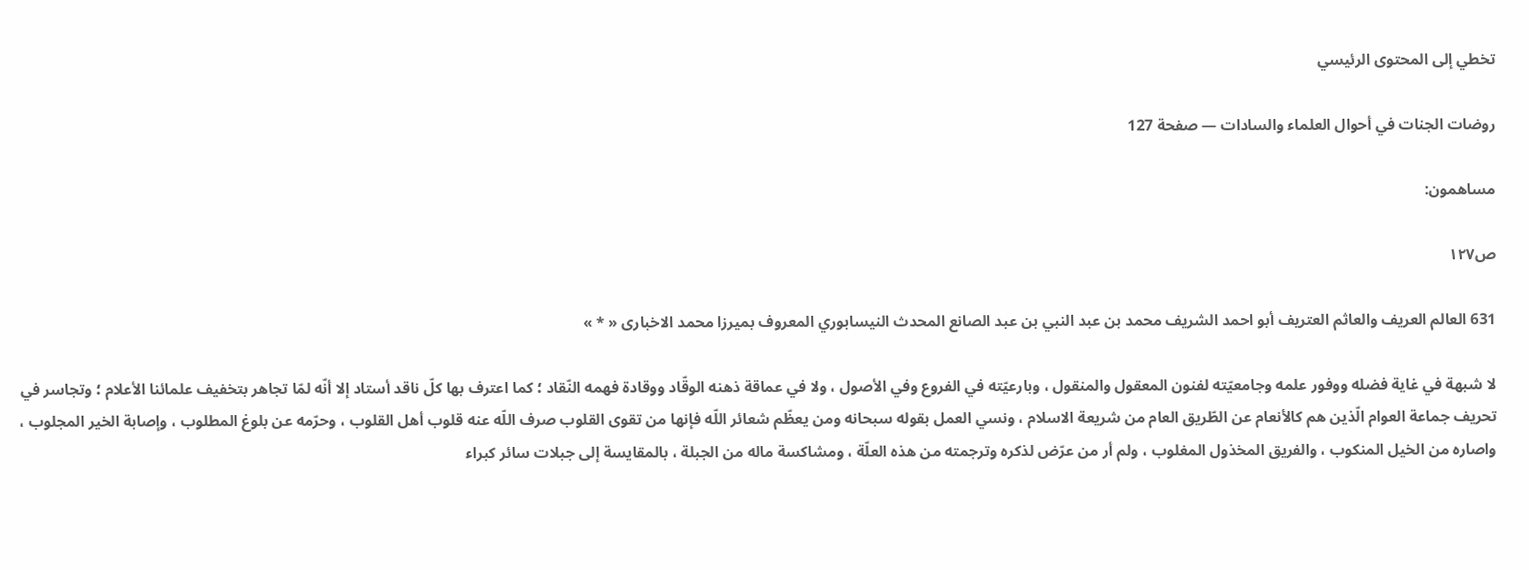تخطي إلى المحتوى الرئيسي

روضات الجنات في أحوال العلماء والسادات — صفحة 127

مساهمون:

ص١٢٧

631 العالم العريف والعاثم العتريف أبو احمد الشريف محمد بن عبد النبي بن عبد الصانع المحدث النيسابوري المعروف بميرزا محمد الاخبارى « * »

لا شبهة في غاية فضله ووفور علمه وجامعيّته لفنون المعقول والمنقول ، وبارعيّته في الفروع وفي الأصول ، ولا في عماقة ذهنه الوقّاد ووقادة فهمه النّقاد ؛ كما اعترف بها كلّ ناقد أستاد إلا أنّه لمّا تجاهر بتخفيف علمائنا الأعلام ؛ وتجاسر في تحريف جماعة العوام الّذين هم كالأنعام عن الطّريق العام من شريعة الاسلام ، ونسي العمل بقوله سبحانه ومن يعظّم شعائر اللّه فإنها من تقوى القلوب صرف اللّه عنه قلوب أهل القلوب ، وحرّمه عن بلوغ المطلوب ، وإصابة الخير المجلوب ، واصاره من الخيل المنكوب ، والفريق المخذول المغلوب ، ولم أر من عرّض لذكره وترجمته من هذه العلّة ، ومشاكسة ماله من الجبلة ، بالمقايسة إلى جبلات سائر كبراء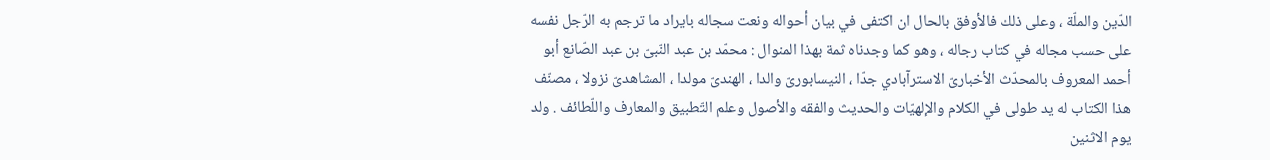الدّين والملّة ، وعلى ذلك فالأوفق بالحال ان اكتفى في بيان أحواله ونعت سجاله بايراد ما ترجم به الرّجل نفسه على حسب مجاله في كتاب رجاله ، وهو كما وجدناه ثمة بهذا المنوال : محمّد بن عبد النّبىّ بن عبد الصّانع أبو أحمد المعروف بالمحدّث الأخبارىّ الاسترآبادي جدّا ، النيسابورىّ والدا ، الهندىّ مولدا ، المشاهدىّ نزولا ، مصنّف هذا الكتاب له يد طولى في الكلام والإلهيّات والحديث والفقه والأصول وعلم التّطبيق والمعارف واللّطائف . ولد يوم الاثنين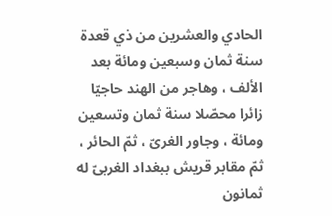الحادي والعشرين من ذي قعدة سنة ثمان وسبعين ومائة بعد الألف ، وهاجر من الهند حاجيّا زائرا محصّلا سنة ثمان وتسعين ومائة ، وجاور الغرىّ ، ثمّ الحائر ، ثمّ مقابر قريش ببغداد الغربىّ له ثمانون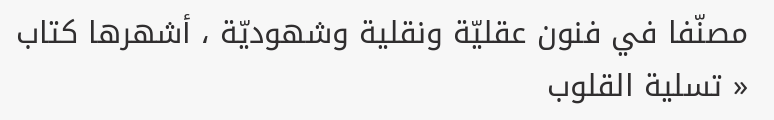مصنّفا في فنون عقليّة ونقلية وشهوديّة ، أشهرها كتاب « تسلية القلوب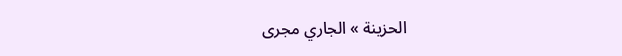الحزينة » الجاري مجرى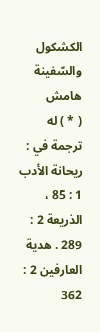الكشكول والسّفينة
هامش
( * ) له ترجمة في : ريحانة الأدب 1 : 85 ، الذريعة 2 : 289 . هدية العارفين 2 : 362